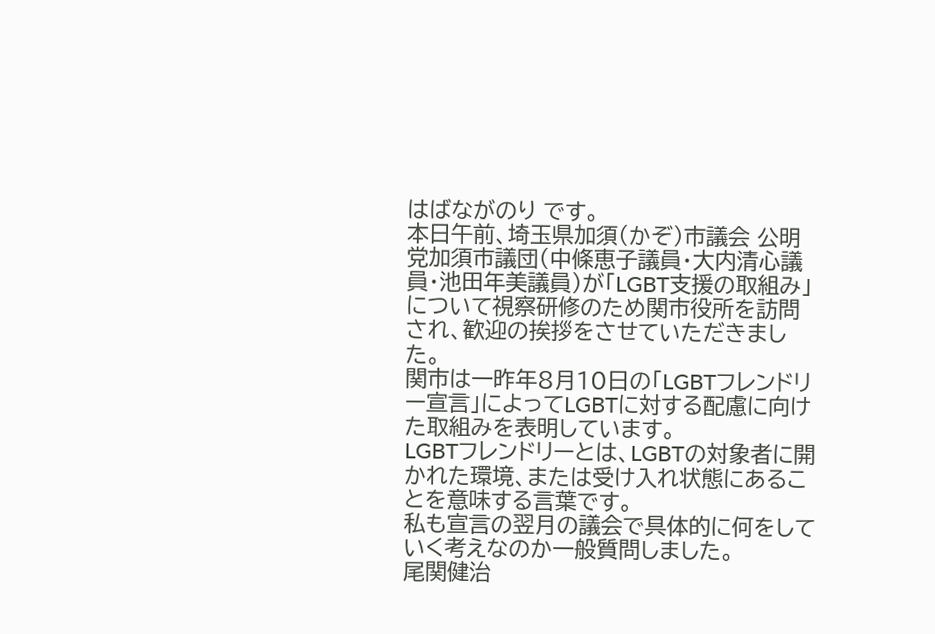はばながのり です。
本日午前、埼玉県加須(かぞ)市議会 公明党加須市議団(中條恵子議員・大内清心議員・池田年美議員)が「LGBT支援の取組み」について視察研修のため関市役所を訪問され、歓迎の挨拶をさせていただきました。
関市は一昨年8月10日の「LGBTフレンドリー宣言」によってLGBTに対する配慮に向けた取組みを表明しています。
LGBTフレンドリーとは、LGBTの対象者に開かれた環境、または受け入れ状態にあることを意味する言葉です。
私も宣言の翌月の議会で具体的に何をしていく考えなのか一般質問しました。
尾関健治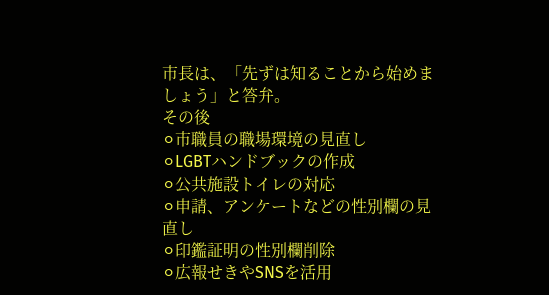市長は、「先ずは知ることから始めましょう」と答弁。
その後
⚪市職員の職場環境の見直し
⚪LGBTハンドブックの作成
⚪公共施設トイレの対応
⚪申請、アンケートなどの性別欄の見直し
⚪印鑑証明の性別欄削除
⚪広報せきやSNSを活用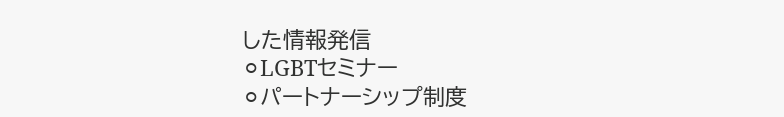した情報発信
⚪LGBTセミナー
⚪パートナーシップ制度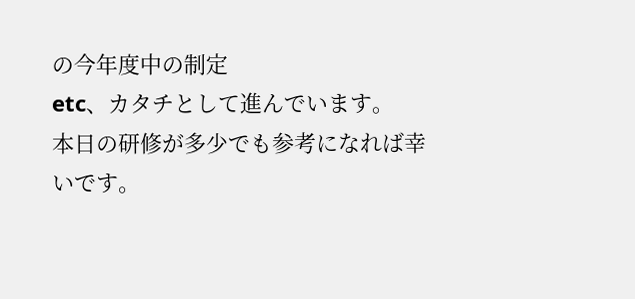の今年度中の制定
etc、カタチとして進んでいます。
本日の研修が多少でも参考になれば幸いです。